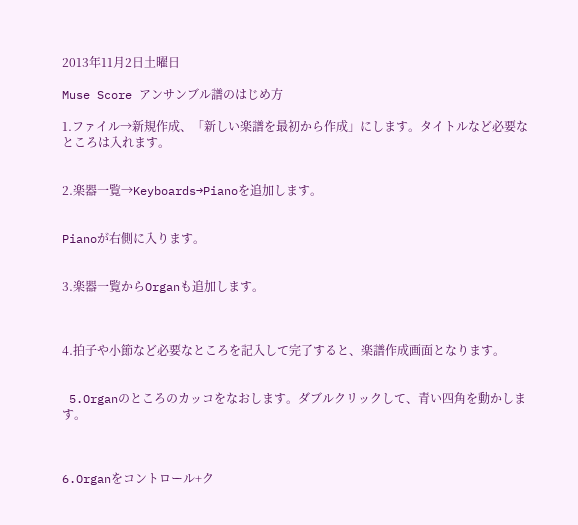2013年11月2日土曜日

Muse Score アンサンブル譜のはじめ方

1.ファイル→新規作成、「新しい楽譜を最初から作成」にします。タイトルなど必要なところは入れます。


2.楽器一覧→Keyboards→Pianoを追加します。


Pianoが右側に入ります。


3.楽器一覧からOrganも追加します。



4.拍子や小節など必要なところを記入して完了すると、楽譜作成画面となります。


 5.Organのところのカッコをなおします。ダブルクリックして、青い四角を動かします。



6.Organをコントロール+ク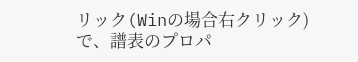リック(Winの場合右クリック)で、譜表のプロパ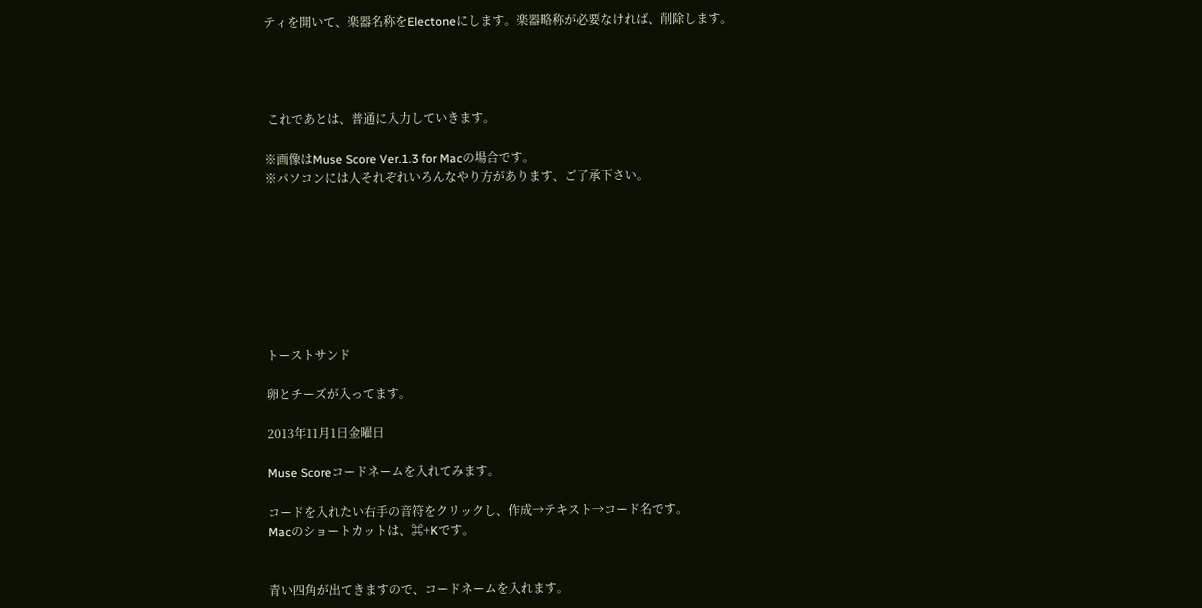ティを開いて、楽器名称をElectoneにします。楽器略称が必要なければ、削除します。




 これであとは、普通に入力していきます。

※画像はMuse Score Ver.1.3 for Macの場合です。
※パソコンには人それぞれいろんなやり方があります、ご了承下さい。








トーストサンド

卵とチーズが入ってます。

2013年11月1日金曜日

Muse Scoreコードネームを入れてみます。

コードを入れたい右手の音符をクリックし、作成→テキスト→コード名です。
Macのショートカットは、⌘+Kです。


青い四角が出てきますので、コードネームを入れます。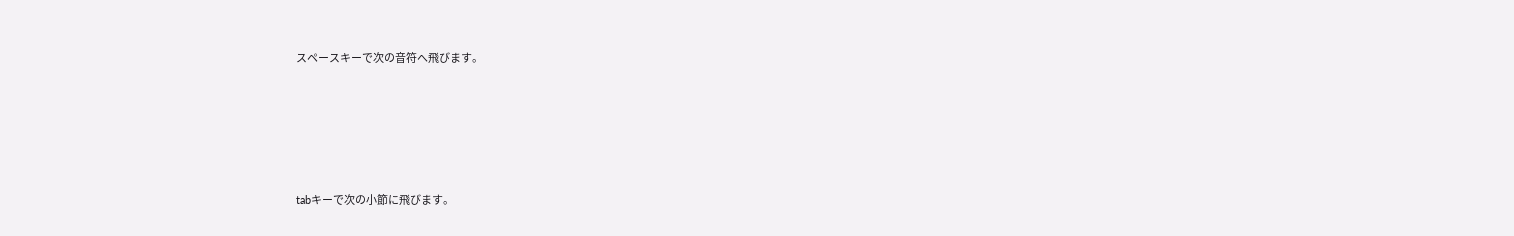スペースキーで次の音符へ飛びます。





tabキーで次の小節に飛びます。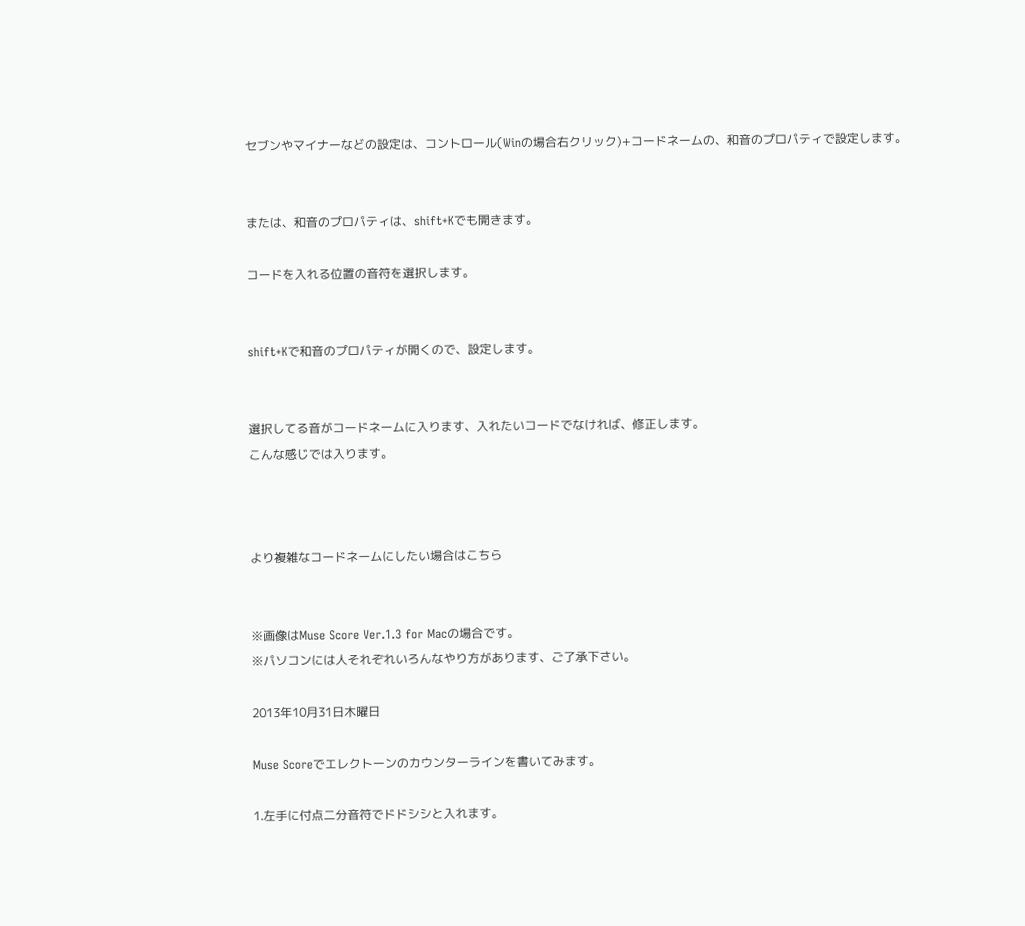セブンやマイナーなどの設定は、コントロール(Winの場合右クリック)+コードネームの、和音のプロパティで設定します。


または、和音のプロパティは、shift+Kでも開きます。

コードを入れる位置の音符を選択します。


shift+Kで和音のプロパティが開くので、設定します。


選択してる音がコードネームに入ります、入れたいコードでなければ、修正します。
こんな感じでは入ります。



より複雑なコードネームにしたい場合はこちら


※画像はMuse Score Ver.1.3 for Macの場合です。
※パソコンには人それぞれいろんなやり方があります、ご了承下さい。

2013年10月31日木曜日

Muse Scoreでエレクトーンのカウンターラインを書いてみます。

1.左手に付点二分音符でドドシシと入れます。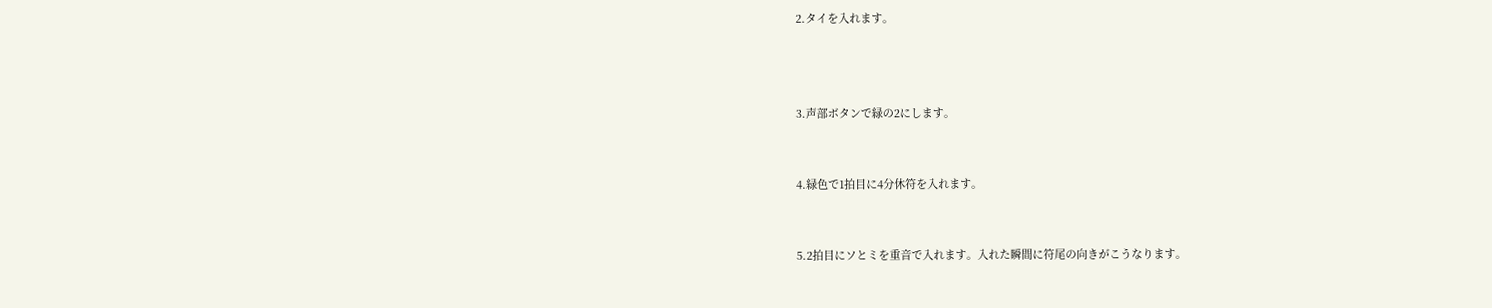2.タイを入れます。



3.声部ボタンで緑の2にします。


4.緑色で1拍目に4分休符を入れます。


5.2拍目にソとミを重音で入れます。入れた瞬間に符尾の向きがこうなります。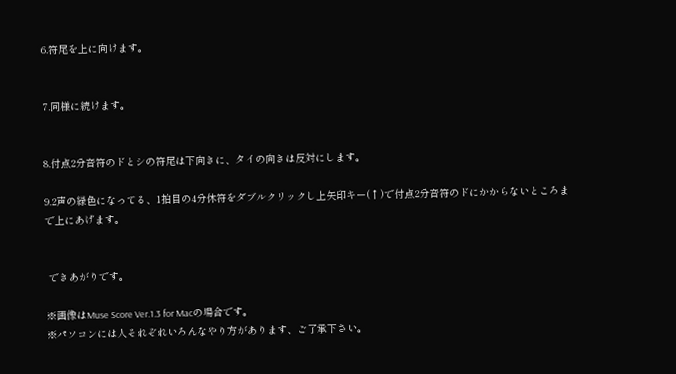6.符尾を上に向けます。


7.同様に続けます。


8.付点2分音符のドとシの符尾は下向きに、タイの向きは反対にします。

9.2声の緑色になってる、1拍目の4分休符をダブルクリックし上矢印キー(↑)で付点2分音符のドにかからないところまで上にあげます。


 できあがりです。

※画像はMuse Score Ver.1.3 for Macの場合です。
※パソコンには人それぞれいろんなやり方があります、ご了承下さい。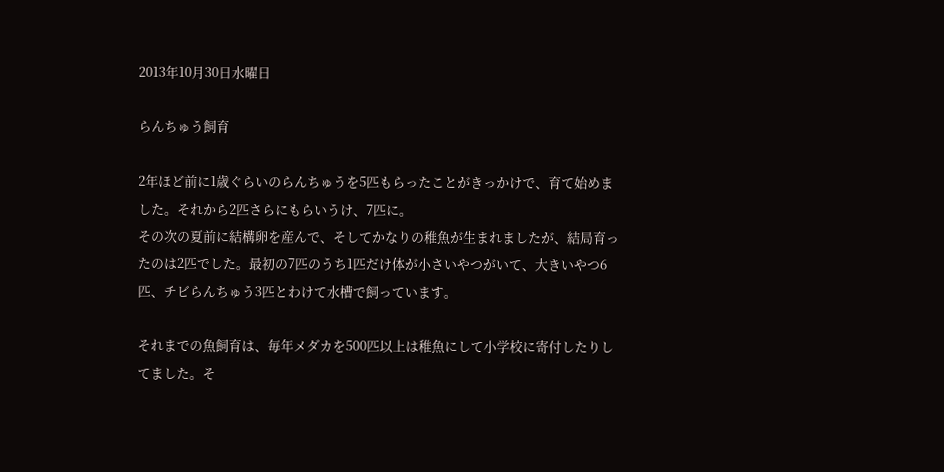2013年10月30日水曜日

らんちゅう飼育

2年ほど前に1歳ぐらいのらんちゅうを5匹もらったことがきっかけで、育て始めました。それから2匹さらにもらいうけ、7匹に。
その次の夏前に結構卵を産んで、そしてかなりの稚魚が生まれましたが、結局育ったのは2匹でした。最初の7匹のうち1匹だけ体が小さいやつがいて、大きいやつ6匹、チビらんちゅう3匹とわけて水槽で飼っています。

それまでの魚飼育は、毎年メダカを500匹以上は稚魚にして小学校に寄付したりしてました。そ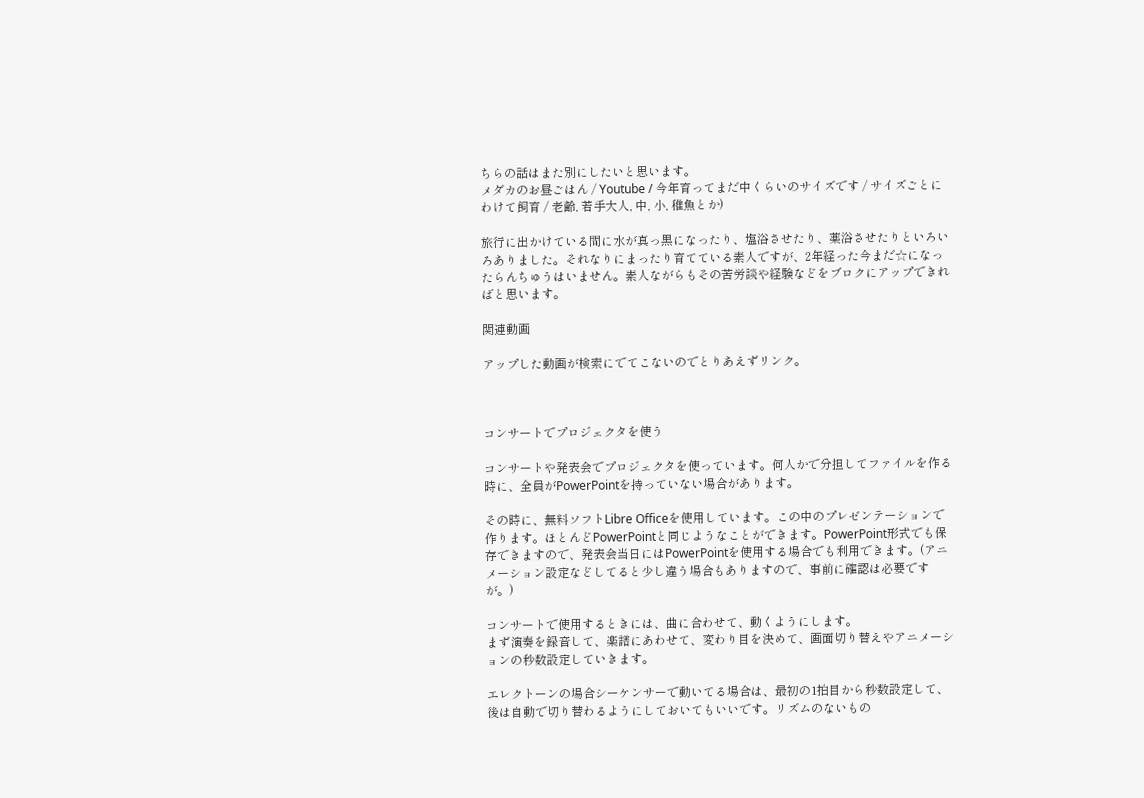ちらの話はまた別にしたいと思います。
メダカのお昼ごはん / Youtube / 今年育ってまだ中くらいのサイズです / サイズごとにわけて飼育 / 老齢, 若手大人, 中, 小, 稚魚とか)

旅行に出かけている間に水が真っ黒になったり、塩浴させたり、薬浴させたりといろいろありました。それなりにまったり育てている素人ですが、2年経った今まだ☆になったらんちゅうはいません。素人ながらもその苦労談や経験などをブロクにアップできればと思います。

関連動画

アップした動画が検索にでてこないのでとりあえずリンク。



コンサートでプロジェクタを使う

コンサートや発表会でプロジェクタを使っています。何人かで分担してファイルを作る時に、全員がPowerPointを持っていない場合があります。

その時に、無料ソフトLibre Officeを使用しています。この中のプレゼンテーションで作ります。ほとんどPowerPointと同じようなことができます。PowerPoint形式でも保存できますので、発表会当日にはPowerPointを使用する場合でも利用できます。(アニメーション設定などしてると少し違う場合もありますので、事前に確認は必要ですが。)

コンサートで使用するときには、曲に合わせて、動くようにします。
まず演奏を録音して、楽譜にあわせて、変わり目を決めて、画面切り替えやアニメーションの秒数設定していきます。

エレクトーンの場合シーケンサーで動いてる場合は、最初の1拍目から秒数設定して、後は自動で切り替わるようにしておいてもいいです。リズムのないもの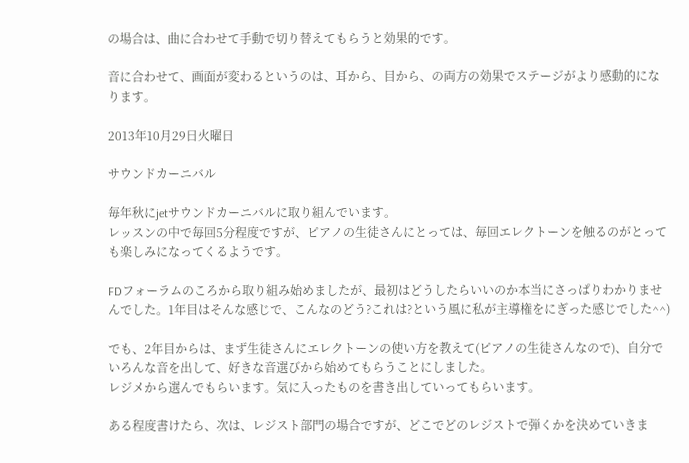の場合は、曲に合わせて手動で切り替えてもらうと効果的です。

音に合わせて、画面が変わるというのは、耳から、目から、の両方の効果でステージがより感動的になります。

2013年10月29日火曜日

サウンドカーニバル

毎年秋にjetサウンドカーニバルに取り組んでいます。
レッスンの中で毎回5分程度ですが、ピアノの生徒さんにとっては、毎回エレクトーンを触るのがとっても楽しみになってくるようです。

FDフォーラムのころから取り組み始めましたが、最初はどうしたらいいのか本当にさっぱりわかりませんでした。1年目はそんな感じで、こんなのどう?これは?という風に私が主導権をにぎった感じでした^^)

でも、2年目からは、まず生徒さんにエレクトーンの使い方を教えて(ピアノの生徒さんなので)、自分でいろんな音を出して、好きな音選びから始めてもらうことにしました。
レジメから選んでもらいます。気に入ったものを書き出していってもらいます。

ある程度書けたら、次は、レジスト部門の場合ですが、どこでどのレジストで弾くかを決めていきま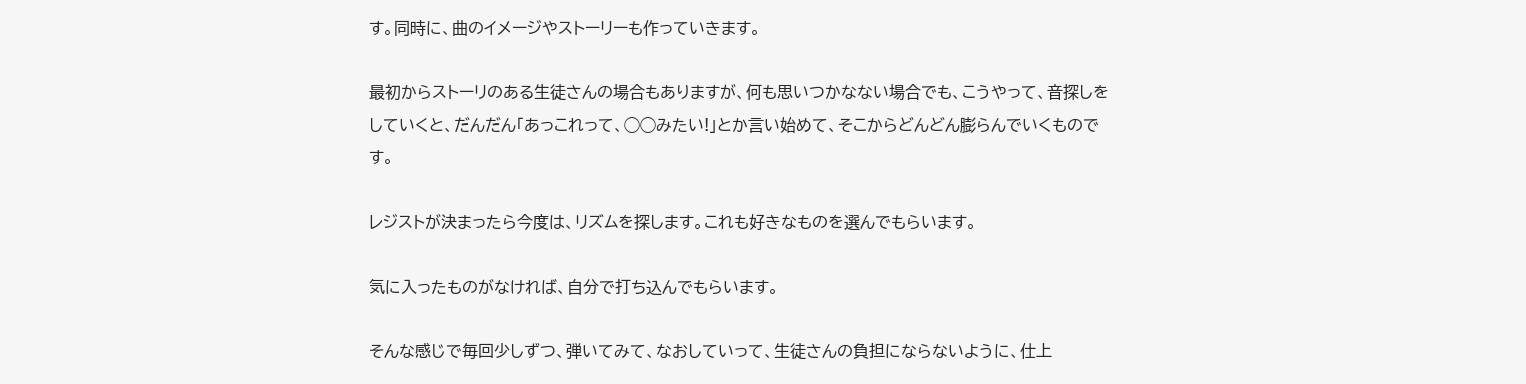す。同時に、曲のイメージやストーリーも作っていきます。

最初からストーリのある生徒さんの場合もありますが、何も思いつかなない場合でも、こうやって、音探しをしていくと、だんだん「あっこれって、◯◯みたい!」とか言い始めて、そこからどんどん膨らんでいくものです。

レジストが決まったら今度は、リズムを探します。これも好きなものを選んでもらいます。

気に入ったものがなければ、自分で打ち込んでもらいます。

そんな感じで毎回少しずつ、弾いてみて、なおしていって、生徒さんの負担にならないように、仕上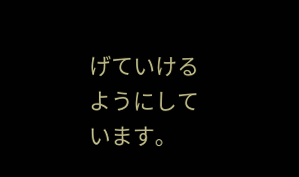げていけるようにしています。